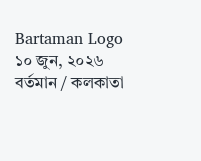Bartaman Logo
১০ জুন, ২০২৬
বর্তমান / কলকাতা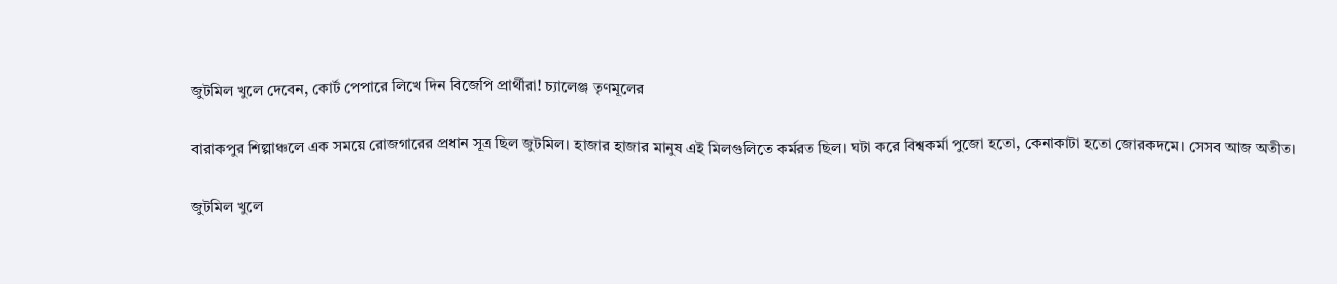জুটমিল খুলে দেবেন, কোর্ট পেপারে লিখে দিন বিজেপি প্রার্থীরা! চ্যালেঞ্জ তৃণমূলের

বারাকপুর শিল্পাঞ্চলে এক সময়ে রোজগারের প্রধান সূত্র ছিল জুটমিল। হাজার হাজার মানুষ এই মিলগুলিতে কর্মরত ছিল। ঘটা করে বিশ্বকর্মা পুজো হতো, কেনাকাটা হতো জোরকদমে। সেসব আজ অতীত।

জুটমিল খুলে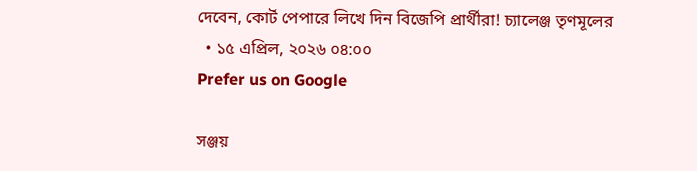দেবেন, কোর্ট পেপারে লিখে দিন বিজেপি প্রার্থীরা! চ্যালেঞ্জ তৃণমূলের
  • ১৫ এপ্রিল, ২০২৬ ০৪:০০
Prefer us on Google

সঞ্জয়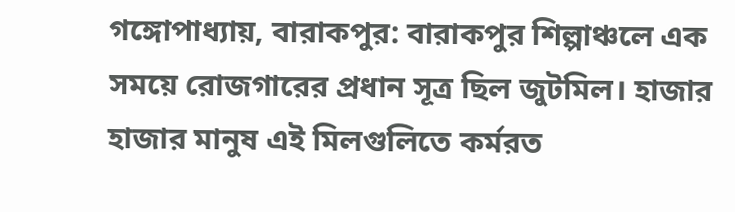গঙ্গোপাধ্যায়, বারাকপুর: বারাকপুর শিল্পাঞ্চলে এক সময়ে রোজগারের প্রধান সূত্র ছিল জুটমিল। হাজার হাজার মানুষ এই মিলগুলিতে কর্মরত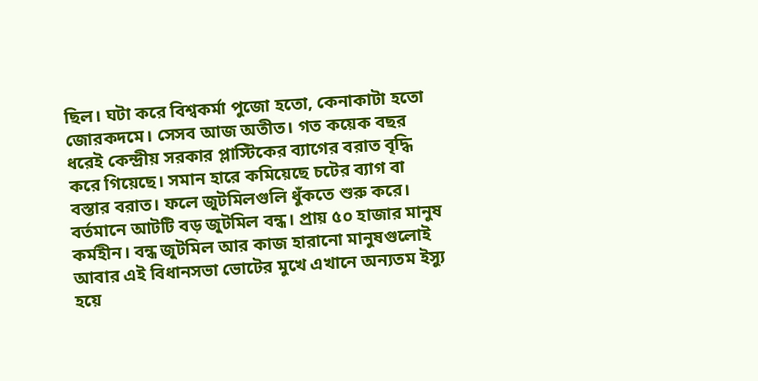ছিল। ঘটা করে বিশ্বকর্মা পুজো হতো, কেনাকাটা হতো জোরকদমে। সেসব আজ অতীত। গত কয়েক বছর ধরেই কেন্দ্রীয় সরকার প্লাস্টিকের ব্যাগের বরাত বৃদ্ধি করে গিয়েছে। সমান হারে কমিয়েছে চটের ব্যাগ বা বস্তার বরাত। ফলে জুটমিলগুলি ধুঁকতে শুরু করে। বর্তমানে আটটি বড় জুটমিল বন্ধ। প্রায় ৫০ হাজার মানুষ কর্মহীন। বন্ধ জুটমিল আর কাজ হারানো মানুষগুলোই আবার এই বিধানসভা ভোটের মুখে এখানে অন্যতম ইস্যু হয়ে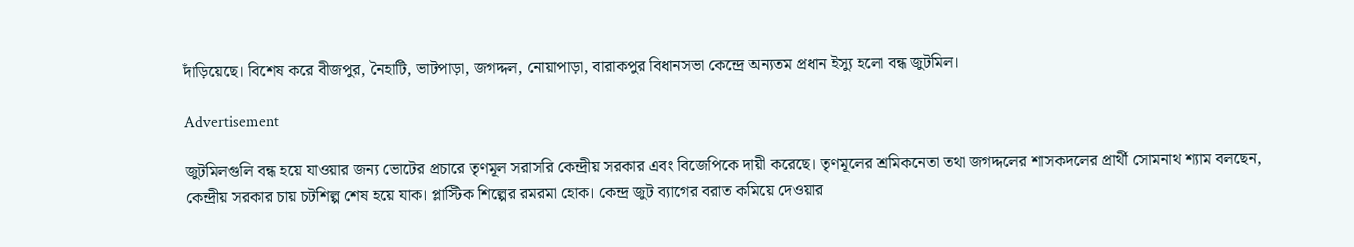দাঁড়িয়েছে। বিশেষ করে বীজপুর, নৈহাটি, ভাটপাড়া, জগদ্দল, নোয়াপাড়া, বারাকপুর বিধানসভা কেন্দ্রে অন্যতম প্রধান ইস্যু হলো বন্ধ জুটমিল।

Advertisement

জুটমিলগুলি বন্ধ হয়ে যাওয়ার জন্য ভোটের প্রচারে তৃণমূল সরাসরি কেন্দ্রীয় সরকার এবং বিজেপিকে দায়ী করেছে। তৃণমূলের শ্রমিকনেতা তথা জগদ্দলের শাসকদলের প্রার্থী সোমনাথ শ্যাম বলছেন, কেন্দ্রীয় সরকার চায় চটশিল্প শেষ হয়ে যাক। প্লাস্টিক শিল্পের রমরমা হোক। কেন্দ্র জুট ব্যাগের বরাত কমিয়ে দেওয়ার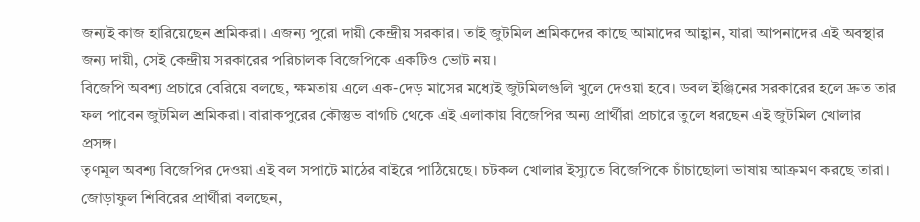জন্যই কাজ হারিয়েছেন শ্রমিকরা। এজন্য পুরো দায়ী কেন্দ্রীয় সরকার। তাই জুটমিল শ্রমিকদের কাছে আমাদের আহ্বান, যারা আপনাদের এই অবস্থার জন্য দায়ী, সেই কেন্দ্রীয় সরকারের পরিচালক বিজেপিকে একটিও ভোট নয়।
বিজেপি অবশ্য প্রচারে বেরিয়ে বলছে, ক্ষমতায় এলে এক-দেড় মাসের মধ্যেই জুটমিলগুলি খুলে দেওয়া হবে। ডবল ইঞ্জিনের সরকারের হলে দ্রুত তার ফল পাবেন জুটমিল শ্রমিকরা। বারাকপুরের কৌস্তুভ বাগচি থেকে এই এলাকায় বিজেপির অন্য প্রার্থীরা প্রচারে তুলে ধরছেন এই জুটমিল খোলার প্রসঙ্গ।
তৃণমূল অবশ্য বিজেপির দেওয়া এই বল সপাটে মাঠের বাইরে পাঠিয়েছে। চটকল খোলার ইস্যুতে বিজেপিকে চাঁচাছোলা ভাষায় আক্রমণ করছে তারা। জোড়াফুল শিবিরের প্রার্থীরা বলছেন,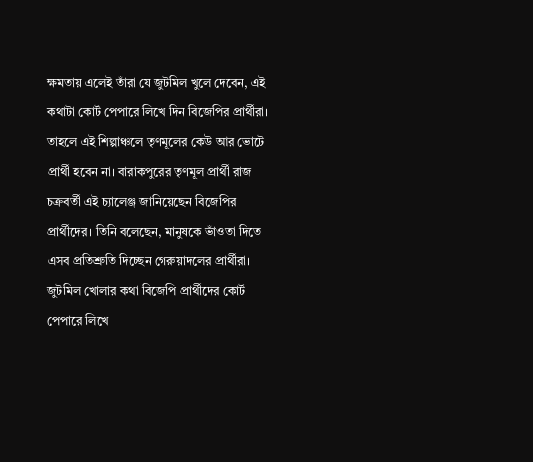ক্ষমতায় এলেই তাঁরা যে জুটমিল খুলে দেবেন, এই কথাটা কোর্ট পেপারে লিখে দিন বিজেপির প্রার্থীরা। তাহলে এই শিল্পাঞ্চলে তৃণমূলের কেউ আর ভোটে প্রার্থী হবেন না। বারাকপুরের তৃণমূল প্রার্থী রাজ চক্রবর্তী এই চ্যালেঞ্জ জানিয়েছেন বিজেপির প্রার্থীদের। তিনি বলেছেন, মানুষকে ভাঁওতা দিতে এসব প্রতিশ্রুতি দিচ্ছেন গেরুয়াদলের প্রার্থীরা। জুটমিল খোলার কথা বিজেপি প্রার্থীদের কোর্ট পেপারে লিখে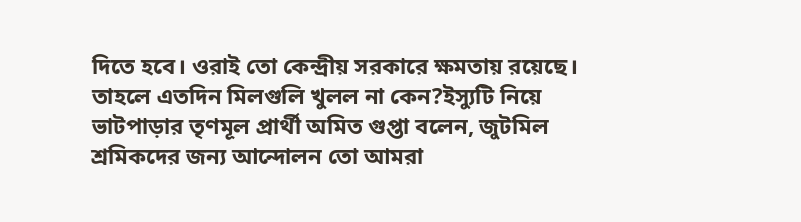দিতে হবে। ওরাই তো কেন্দ্রীয় সরকারে ক্ষমতায় রয়েছে। তাহলে এতদিন মিলগুলি খুলল না কেন?ইস্যুটি নিয়ে ভাটপাড়ার তৃণমূল প্রার্থী অমিত গুপ্তা বলেন, জুটমিল শ্রমিকদের জন্য আন্দোলন তো আমরা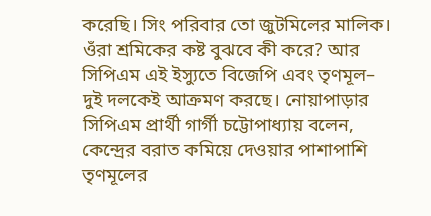করেছি। সিং পরিবার তো জুটমিলের মালিক। ওঁরা শ্রমিকের কষ্ট বুঝবে কী করে? আর সিপিএম এই ইস্যুতে বিজেপি এবং তৃণমূল– দুই দলকেই আক্রমণ করছে। নোয়াপাড়ার সিপিএম প্রার্থী গার্গী চট্টোপাধ্যায় বলেন, কেন্দ্রের বরাত কমিয়ে দেওয়ার পাশাপাশি তৃণমূলের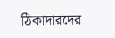ঠিকাদারদের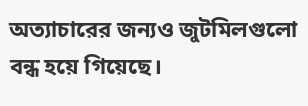অত্যাচারের জন্যও জুটমিলগুলো বন্ধ হয়ে গিয়েছে।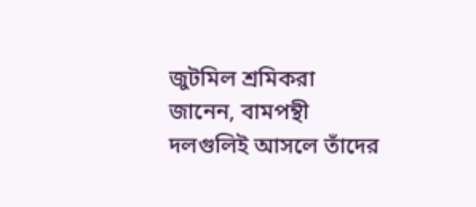জুটমিল শ্রমিকরা জানেন, বামপন্থী দলগুলিই আসলে তাঁদের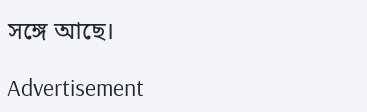সঙ্গে আছে।

Advertisement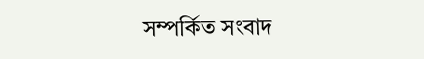সম্পর্কিত সংবাদ